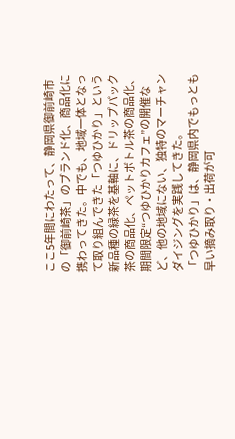ここ5年間にわたって、静岡県御前崎市の「御前崎茶」のブランド化、商品化に携わってきた。中でも、地域一体となって取り組んできた「つゆひかり」という新品種の緑茶を基軸に、ドリップパック茶の商品化、ペットボトル茶の商品化、期間限定“つゆひかりカフェ”の開催など、他の地域にない、独特のマーチャンダイジングを実践してきた。
「つゆひかり」は、静岡県内でもっとも早い摘み取り・出荷が可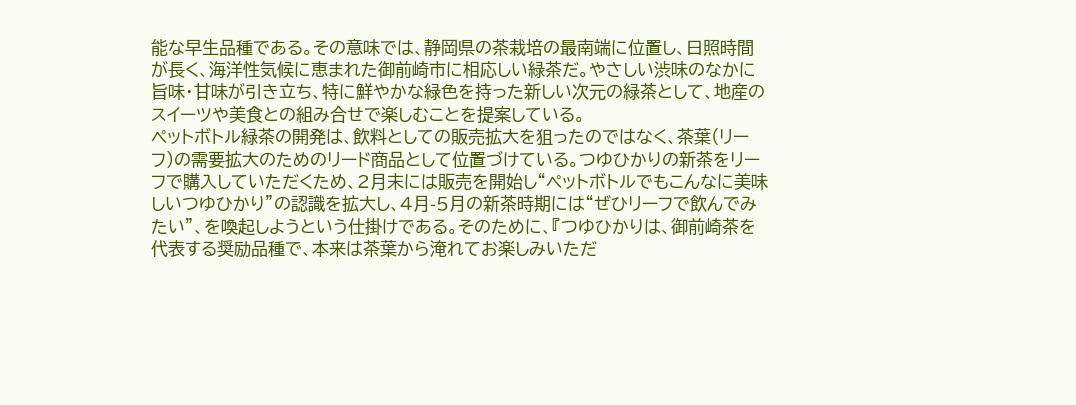能な早生品種である。その意味では、静岡県の茶栽培の最南端に位置し、日照時間が長く、海洋性気候に恵まれた御前崎市に相応しい緑茶だ。やさしい渋味のなかに旨味・甘味が引き立ち、特に鮮やかな緑色を持った新しい次元の緑茶として、地産のスイーツや美食との組み合せで楽しむことを提案している。
ペットボトル緑茶の開発は、飲料としての販売拡大を狙ったのではなく、茶葉(リーフ)の需要拡大のためのリード商品として位置づけている。つゆひかりの新茶をリーフで購入していただくため、2月末には販売を開始し“ペットボトルでもこんなに美味しいつゆひかり”の認識を拡大し、4月-5月の新茶時期には“ぜひリーフで飲んでみたい”、を喚起しようという仕掛けである。そのために、『つゆひかりは、御前崎茶を代表する奨励品種で、本来は茶葉から淹れてお楽しみいただ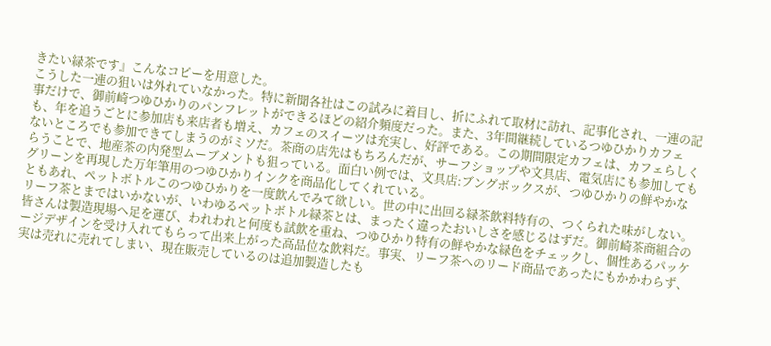きたい緑茶です』こんなコピーを用意した。
こうした一連の狙いは外れていなかった。特に新聞各社はこの試みに着目し、折にふれて取材に訪れ、記事化され、一連の記事だけで、御前崎つゆひかりのパンフレットができるほどの紹介頻度だった。また、3年間継続しているつゆひかりカフェも、年を追うごとに参加店も来店者も増え、カフェのスイーツは充実し、好評である。この期間限定カフェは、カフェらしくないところでも参加できてしまうのがミソだ。茶商の店先はもちろんだが、サーフショップや文具店、電気店にも参加してもらうことで、地産茶の内発型ムーブメントも狙っている。面白い例では、文具店:ブングボックスが、つゆひかりの鮮やかなグリーンを再現した万年筆用のつゆひかりインクを商品化してくれている。
ともあれ、ペットボトルこのつゆひかりを一度飲んでみて欲しい。世の中に出回る緑茶飲料特有の、つくられた味がしない。リーフ茶とまではいかないが、いわゆるペットボトル緑茶とは、まったく違ったおいしさを感じるはずだ。御前崎茶商組合の皆さんは製造現場へ足を運び、われわれと何度も試飲を重ね、つゆひかり特有の鮮やかな緑色をチェックし、個性あるパッケージデザインを受け入れてもらって出来上がった高品位な飲料だ。事実、リーフ茶へのリード商品であったにもかかわらず、実は売れに売れてしまい、現在販売しているのは追加製造したも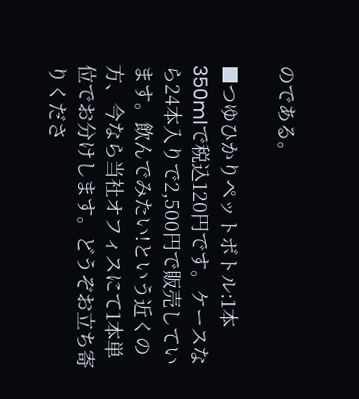のである。

■つゆひかりペットボトル:1本350mlで税込120円です。ケースなら24本入りで2,500円で販売しています。飲んでみたい!という近くの方、今なら当社オフィスにて1本単位でお分けします。どうぞお立ち寄りくださ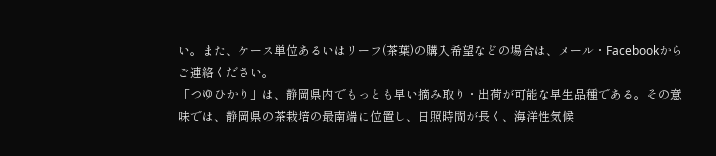い。また、ケース単位あるいはリーフ(茶葉)の購入希望などの場合は、メール・Facebookからご連絡ください。
「つゆひかり」は、静岡県内でもっとも早い摘み取り・出荷が可能な早生品種である。その意味では、静岡県の茶栽培の最南端に位置し、日照時間が長く、海洋性気候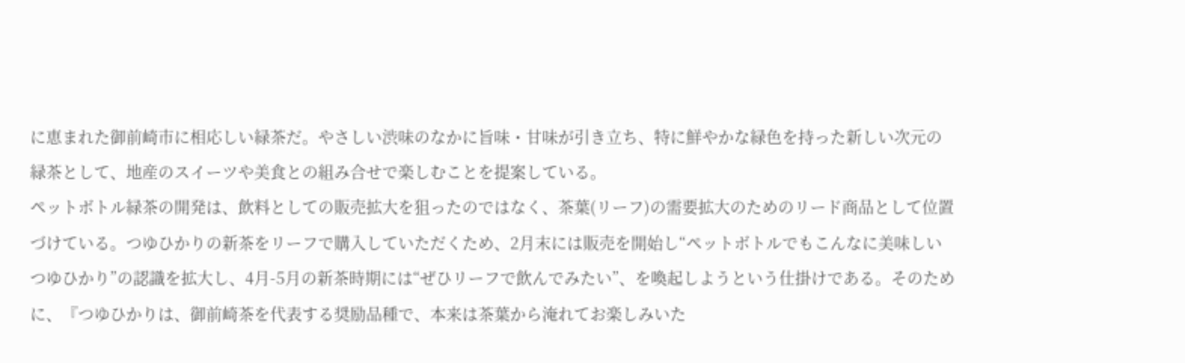に恵まれた御前崎市に相応しい緑茶だ。やさしい渋味のなかに旨味・甘味が引き立ち、特に鮮やかな緑色を持った新しい次元の緑茶として、地産のスイーツや美食との組み合せで楽しむことを提案している。
ペットボトル緑茶の開発は、飲料としての販売拡大を狙ったのではなく、茶葉(リーフ)の需要拡大のためのリード商品として位置づけている。つゆひかりの新茶をリーフで購入していただくため、2月末には販売を開始し“ペットボトルでもこんなに美味しいつゆひかり”の認識を拡大し、4月-5月の新茶時期には“ぜひリーフで飲んでみたい”、を喚起しようという仕掛けである。そのために、『つゆひかりは、御前崎茶を代表する奨励品種で、本来は茶葉から淹れてお楽しみいた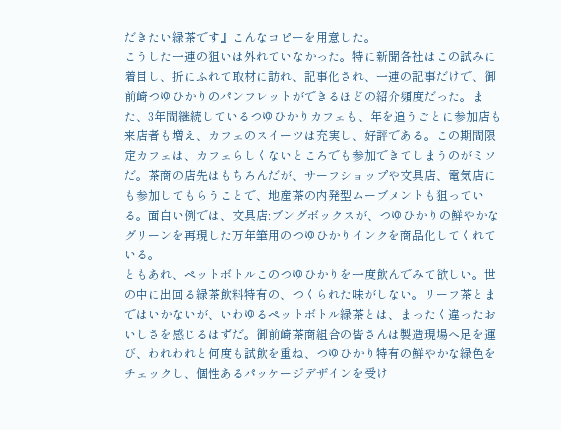だきたい緑茶です』こんなコピーを用意した。
こうした一連の狙いは外れていなかった。特に新聞各社はこの試みに着目し、折にふれて取材に訪れ、記事化され、一連の記事だけで、御前崎つゆひかりのパンフレットができるほどの紹介頻度だった。また、3年間継続しているつゆひかりカフェも、年を追うごとに参加店も来店者も増え、カフェのスイーツは充実し、好評である。この期間限定カフェは、カフェらしくないところでも参加できてしまうのがミソだ。茶商の店先はもちろんだが、サーフショップや文具店、電気店にも参加してもらうことで、地産茶の内発型ムーブメントも狙っている。面白い例では、文具店:ブングボックスが、つゆひかりの鮮やかなグリーンを再現した万年筆用のつゆひかりインクを商品化してくれている。
ともあれ、ペットボトルこのつゆひかりを一度飲んでみて欲しい。世の中に出回る緑茶飲料特有の、つくられた味がしない。リーフ茶とまではいかないが、いわゆるペットボトル緑茶とは、まったく違ったおいしさを感じるはずだ。御前崎茶商組合の皆さんは製造現場へ足を運び、われわれと何度も試飲を重ね、つゆひかり特有の鮮やかな緑色をチェックし、個性あるパッケージデザインを受け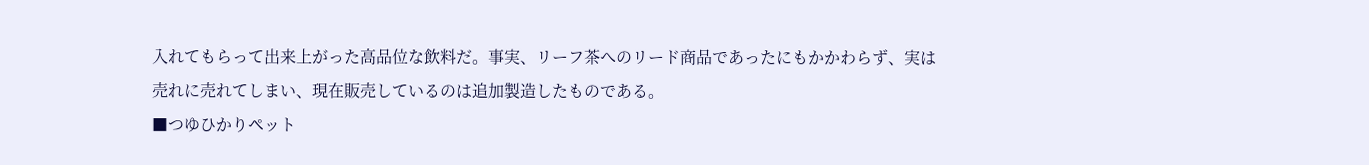入れてもらって出来上がった高品位な飲料だ。事実、リーフ茶へのリード商品であったにもかかわらず、実は売れに売れてしまい、現在販売しているのは追加製造したものである。
■つゆひかりペット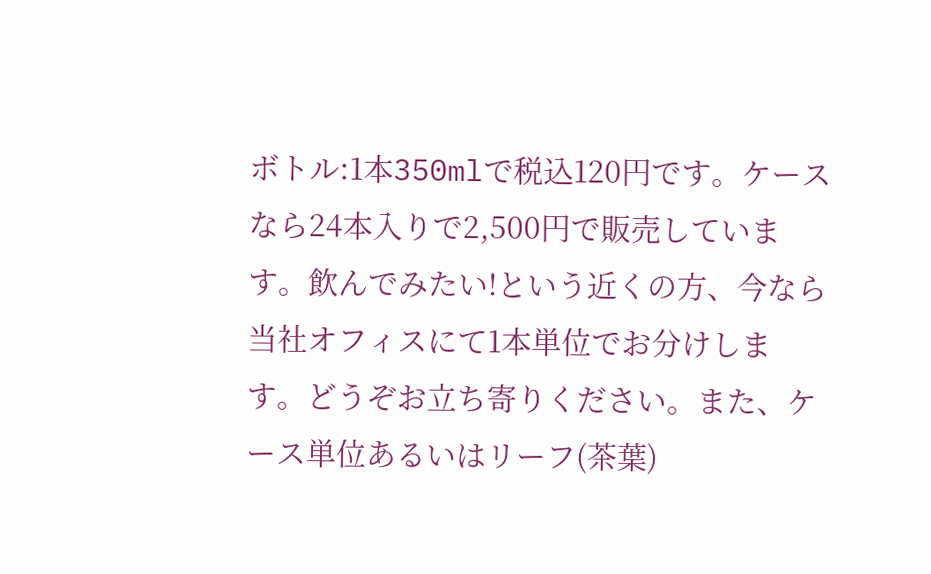ボトル:1本350mlで税込120円です。ケースなら24本入りで2,500円で販売しています。飲んでみたい!という近くの方、今なら当社オフィスにて1本単位でお分けします。どうぞお立ち寄りください。また、ケース単位あるいはリーフ(茶葉)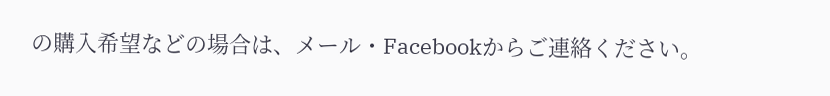の購入希望などの場合は、メール・Facebookからご連絡ください。